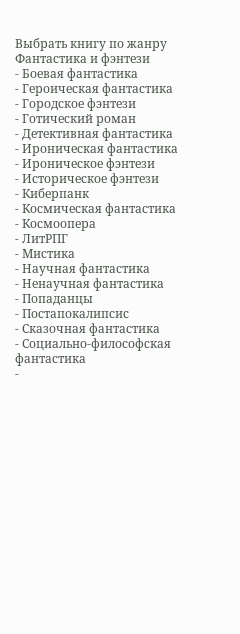Выбрать книгу по жанру
Фантастика и фэнтези
- Боевая фантастика
- Героическая фантастика
- Городское фэнтези
- Готический роман
- Детективная фантастика
- Ироническая фантастика
- Ироническое фэнтези
- Историческое фэнтези
- Киберпанк
- Космическая фантастика
- Космоопера
- ЛитРПГ
- Мистика
- Научная фантастика
- Ненаучная фантастика
- Попаданцы
- Постапокалипсис
- Сказочная фантастика
- Социально-философская фантастика
-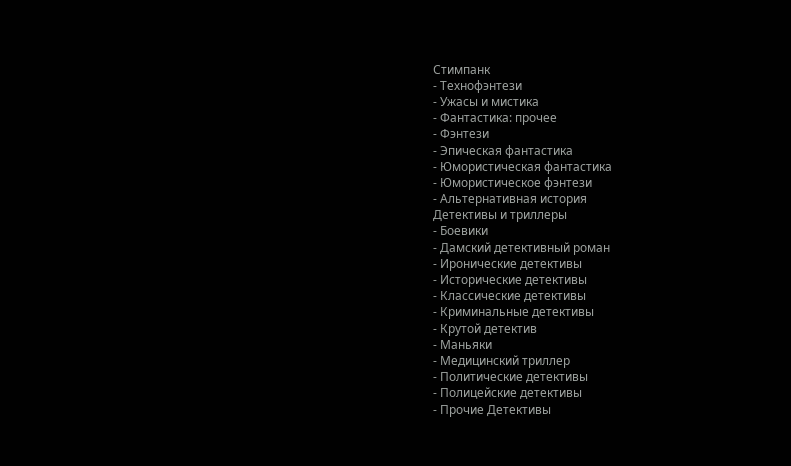Стимпанк
- Технофэнтези
- Ужасы и мистика
- Фантастика: прочее
- Фэнтези
- Эпическая фантастика
- Юмористическая фантастика
- Юмористическое фэнтези
- Альтернативная история
Детективы и триллеры
- Боевики
- Дамский детективный роман
- Иронические детективы
- Исторические детективы
- Классические детективы
- Криминальные детективы
- Крутой детектив
- Маньяки
- Медицинский триллер
- Политические детективы
- Полицейские детективы
- Прочие Детективы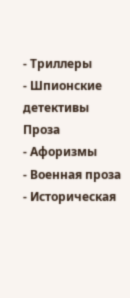- Триллеры
- Шпионские детективы
Проза
- Афоризмы
- Военная проза
- Историческая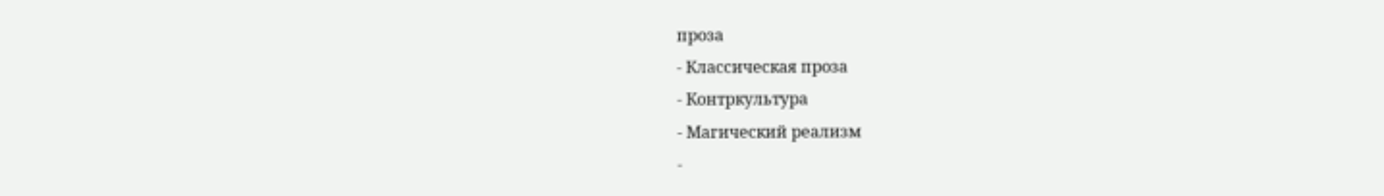проза
- Классическая проза
- Контркультура
- Магический реализм
-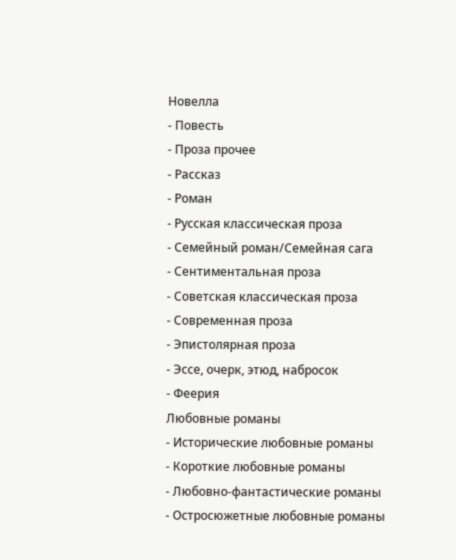Новелла
- Повесть
- Проза прочее
- Рассказ
- Роман
- Русская классическая проза
- Семейный роман/Семейная сага
- Сентиментальная проза
- Советская классическая проза
- Современная проза
- Эпистолярная проза
- Эссе, очерк, этюд, набросок
- Феерия
Любовные романы
- Исторические любовные романы
- Короткие любовные романы
- Любовно-фантастические романы
- Остросюжетные любовные романы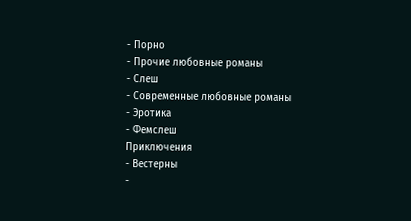- Порно
- Прочие любовные романы
- Слеш
- Современные любовные романы
- Эротика
- Фемслеш
Приключения
- Вестерны
-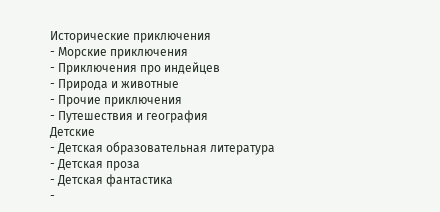Исторические приключения
- Морские приключения
- Приключения про индейцев
- Природа и животные
- Прочие приключения
- Путешествия и география
Детские
- Детская образовательная литература
- Детская проза
- Детская фантастика
-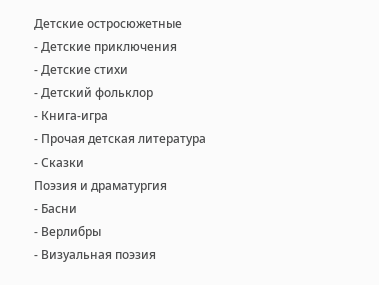Детские остросюжетные
- Детские приключения
- Детские стихи
- Детский фольклор
- Книга-игра
- Прочая детская литература
- Сказки
Поэзия и драматургия
- Басни
- Верлибры
- Визуальная поэзия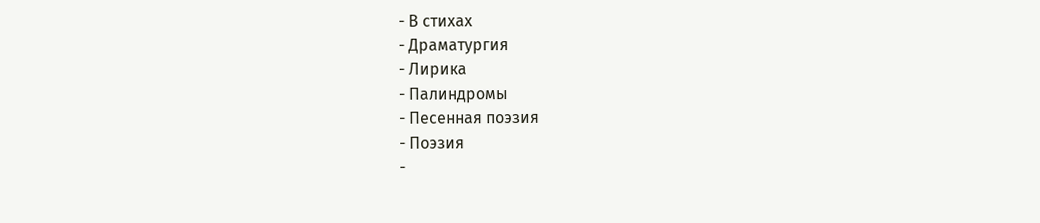- В стихах
- Драматургия
- Лирика
- Палиндромы
- Песенная поэзия
- Поэзия
-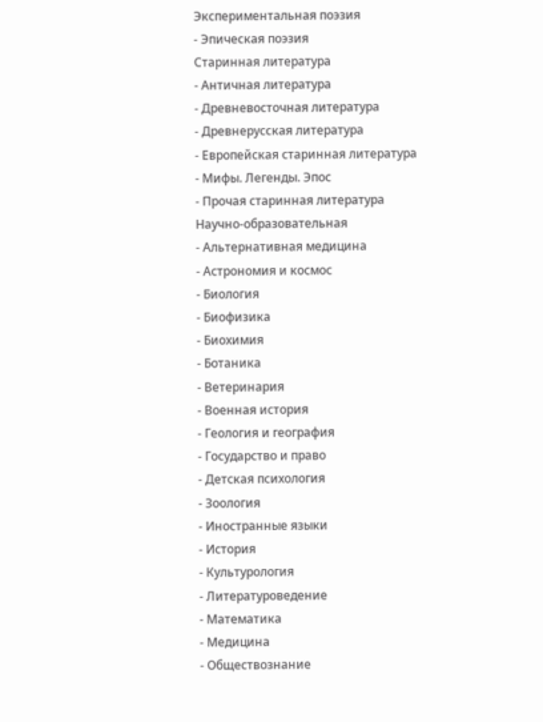Экспериментальная поэзия
- Эпическая поэзия
Старинная литература
- Античная литература
- Древневосточная литература
- Древнерусская литература
- Европейская старинная литература
- Мифы. Легенды. Эпос
- Прочая старинная литература
Научно-образовательная
- Альтернативная медицина
- Астрономия и космос
- Биология
- Биофизика
- Биохимия
- Ботаника
- Ветеринария
- Военная история
- Геология и география
- Государство и право
- Детская психология
- Зоология
- Иностранные языки
- История
- Культурология
- Литературоведение
- Математика
- Медицина
- Обществознание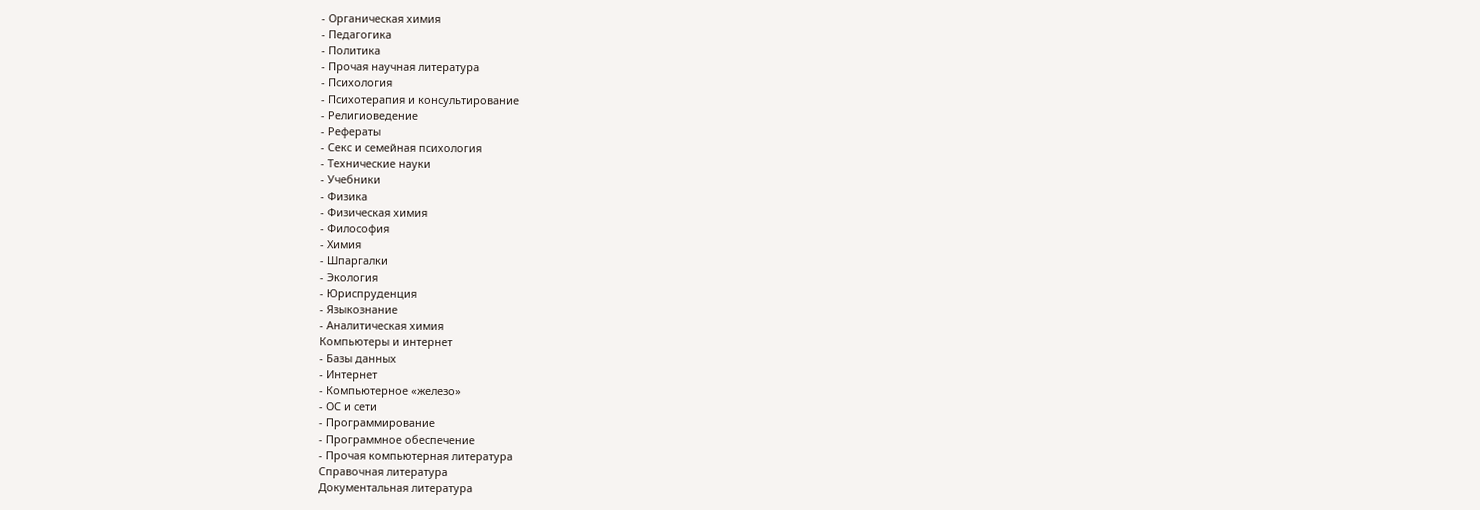- Органическая химия
- Педагогика
- Политика
- Прочая научная литература
- Психология
- Психотерапия и консультирование
- Религиоведение
- Рефераты
- Секс и семейная психология
- Технические науки
- Учебники
- Физика
- Физическая химия
- Философия
- Химия
- Шпаргалки
- Экология
- Юриспруденция
- Языкознание
- Аналитическая химия
Компьютеры и интернет
- Базы данных
- Интернет
- Компьютерное «железо»
- ОС и сети
- Программирование
- Программное обеспечение
- Прочая компьютерная литература
Справочная литература
Документальная литература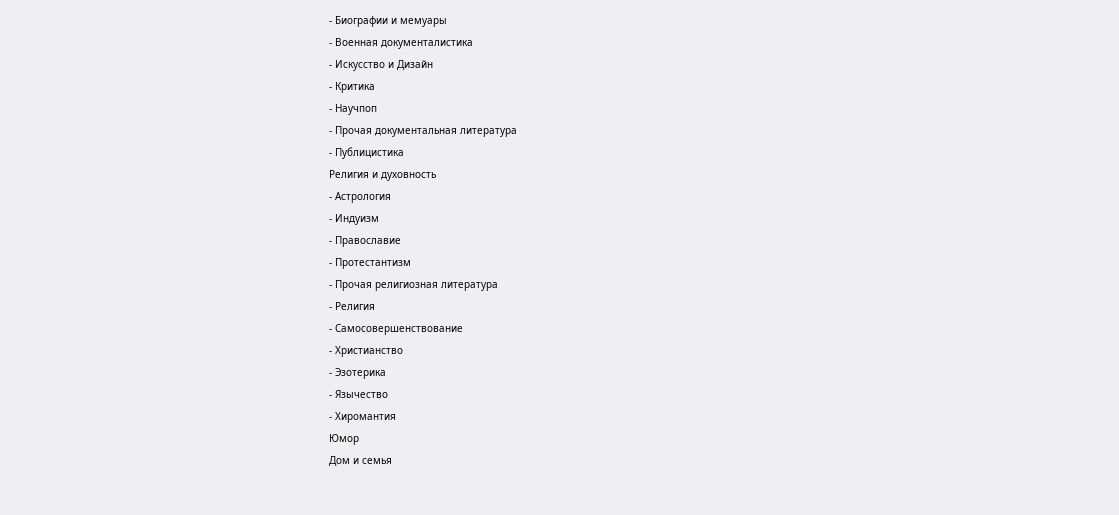- Биографии и мемуары
- Военная документалистика
- Искусство и Дизайн
- Критика
- Научпоп
- Прочая документальная литература
- Публицистика
Религия и духовность
- Астрология
- Индуизм
- Православие
- Протестантизм
- Прочая религиозная литература
- Религия
- Самосовершенствование
- Христианство
- Эзотерика
- Язычество
- Хиромантия
Юмор
Дом и семья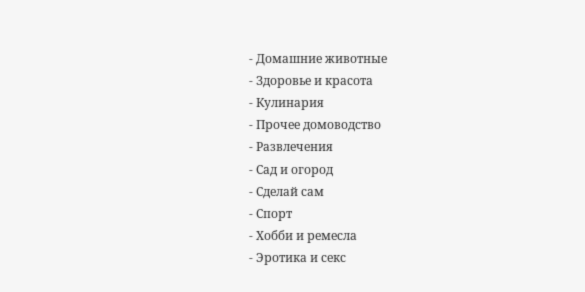- Домашние животные
- Здоровье и красота
- Кулинария
- Прочее домоводство
- Развлечения
- Сад и огород
- Сделай сам
- Спорт
- Хобби и ремесла
- Эротика и секс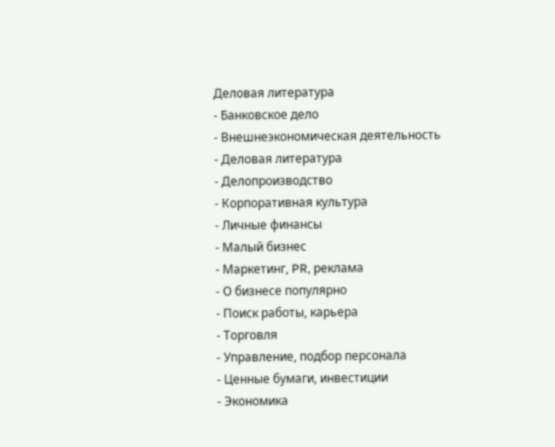Деловая литература
- Банковское дело
- Внешнеэкономическая деятельность
- Деловая литература
- Делопроизводство
- Корпоративная культура
- Личные финансы
- Малый бизнес
- Маркетинг, PR, реклама
- О бизнесе популярно
- Поиск работы, карьера
- Торговля
- Управление, подбор персонала
- Ценные бумаги, инвестиции
- Экономика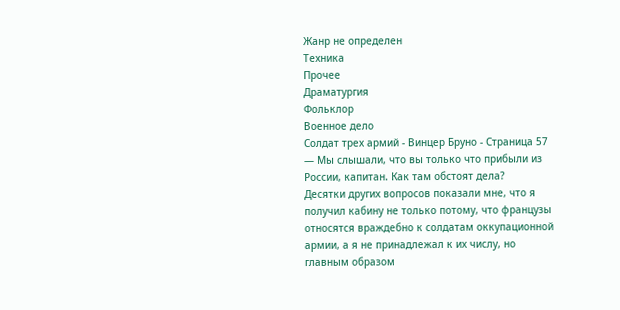Жанр не определен
Техника
Прочее
Драматургия
Фольклор
Военное дело
Солдат трех армий - Винцер Бруно - Страница 57
— Мы слышали, что вы только что прибыли из России, капитан. Как там обстоят дела?
Десятки других вопросов показали мне, что я получил кабину не только потому, что французы относятся враждебно к солдатам оккупационной армии, а я не принадлежал к их числу, но главным образом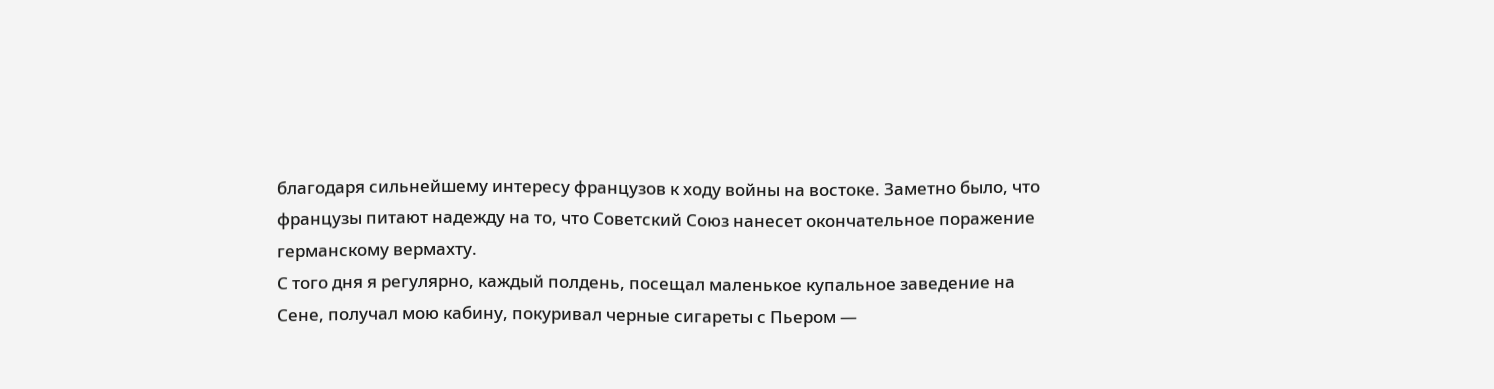благодаря сильнейшему интересу французов к ходу войны на востоке. Заметно было, что французы питают надежду на то, что Советский Союз нанесет окончательное поражение германскому вермахту.
С того дня я регулярно, каждый полдень, посещал маленькое купальное заведение на Сене, получал мою кабину, покуривал черные сигареты с Пьером —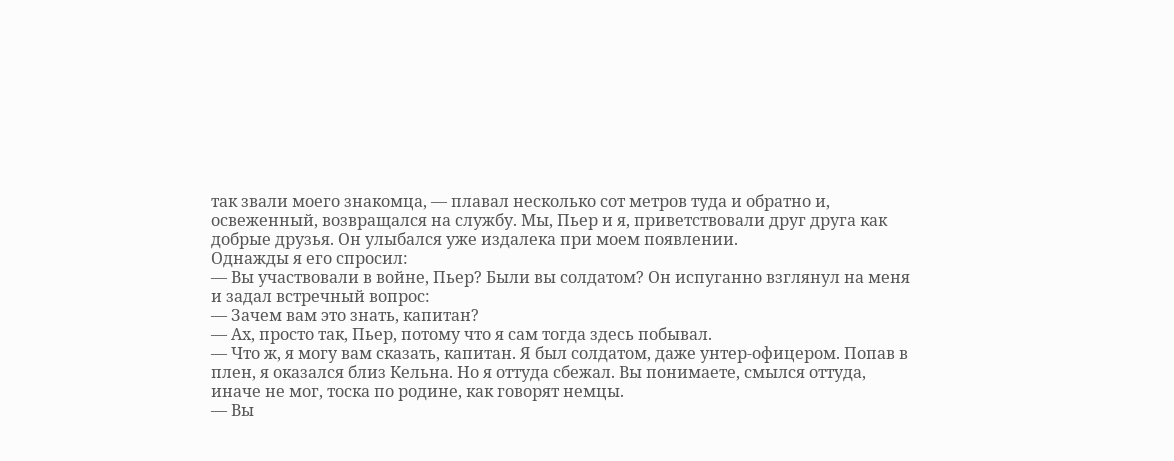так звали моего знакомца, — плавал несколько сот метров туда и обратно и, освеженный, возвращался на службу. Мы, Пьер и я, приветствовали друг друга как добрые друзья. Он улыбался уже издалека при моем появлении.
Однажды я его спросил:
— Вы участвовали в войне, Пьер? Были вы солдатом? Он испуганно взглянул на меня и задал встречный вопрос:
— Зачем вам это знать, капитан?
— Ах, просто так, Пьер, потому что я сам тогда здесь побывал.
— Что ж, я могу вам сказать, капитан. Я был солдатом, даже унтер-офицером. Попав в плен, я оказался близ Кельна. Но я оттуда сбежал. Вы понимаете, смылся оттуда, иначе не мог, тоска по родине, как говорят немцы.
— Вы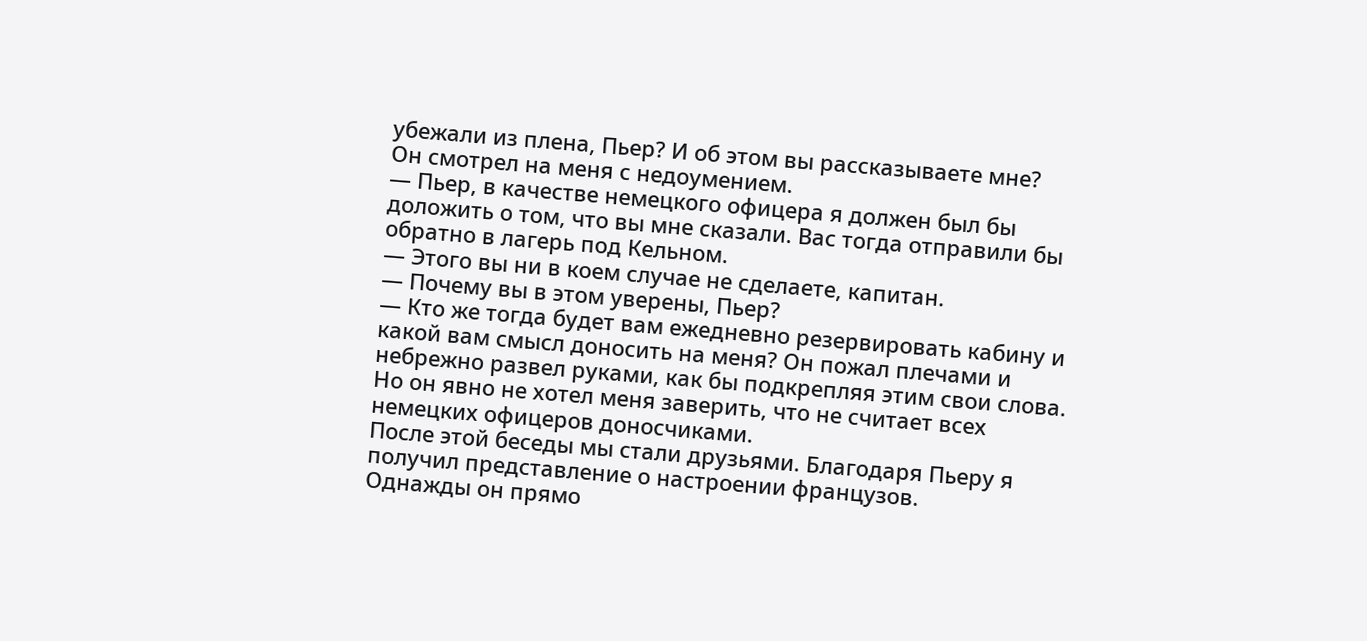убежали из плена, Пьер? И об этом вы рассказываете мне?
Он смотрел на меня с недоумением.
— Пьер, в качестве немецкого офицера я должен был бы доложить о том, что вы мне сказали. Вас тогда отправили бы обратно в лагерь под Кельном.
— Этого вы ни в коем случае не сделаете, капитан.
— Почему вы в этом уверены, Пьер?
— Кто же тогда будет вам ежедневно резервировать кабину и какой вам смысл доносить на меня? Он пожал плечами и небрежно развел руками, как бы подкрепляя этим свои слова. Но он явно не хотел меня заверить, что не считает всех немецких офицеров доносчиками.
После этой беседы мы стали друзьями. Благодаря Пьеру я получил представление о настроении французов.
Однажды он прямо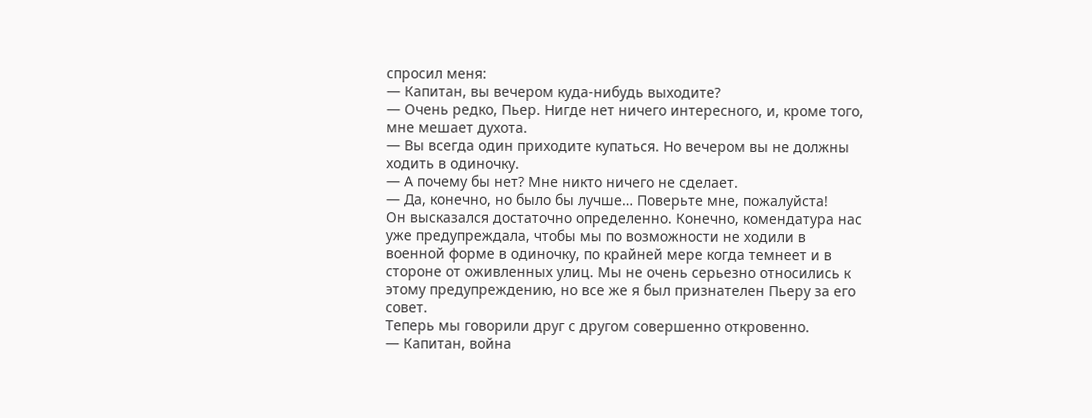спросил меня:
— Капитан, вы вечером куда-нибудь выходите?
— Очень редко, Пьер. Нигде нет ничего интересного, и, кроме того, мне мешает духота.
— Вы всегда один приходите купаться. Но вечером вы не должны ходить в одиночку.
— А почему бы нет? Мне никто ничего не сделает.
— Да, конечно, но было бы лучше… Поверьте мне, пожалуйста!
Он высказался достаточно определенно. Конечно, комендатура нас уже предупреждала, чтобы мы по возможности не ходили в военной форме в одиночку, по крайней мере когда темнеет и в стороне от оживленных улиц. Мы не очень серьезно относились к этому предупреждению, но все же я был признателен Пьеру за его совет.
Теперь мы говорили друг с другом совершенно откровенно.
— Капитан, война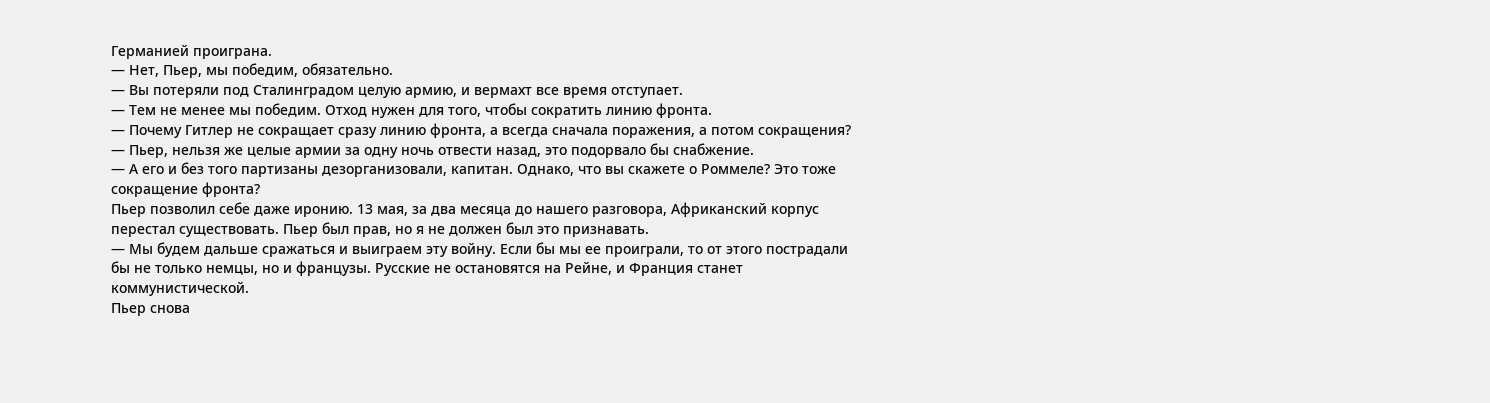Германией проиграна.
— Нет, Пьер, мы победим, обязательно.
— Вы потеряли под Сталинградом целую армию, и вермахт все время отступает.
— Тем не менее мы победим. Отход нужен для того, чтобы сократить линию фронта.
— Почему Гитлер не сокращает сразу линию фронта, а всегда сначала поражения, а потом сокращения?
— Пьер, нельзя же целые армии за одну ночь отвести назад, это подорвало бы снабжение.
— А его и без того партизаны дезорганизовали, капитан. Однако, что вы скажете о Роммеле? Это тоже сокращение фронта?
Пьер позволил себе даже иронию. 13 мая, за два месяца до нашего разговора, Африканский корпус перестал существовать. Пьер был прав, но я не должен был это признавать.
— Мы будем дальше сражаться и выиграем эту войну. Если бы мы ее проиграли, то от этого пострадали бы не только немцы, но и французы. Русские не остановятся на Рейне, и Франция станет коммунистической.
Пьер снова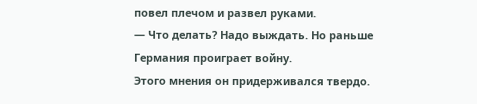повел плечом и развел руками.
— Что делать? Надо выждать. Но раньше Германия проиграет войну.
Этого мнения он придерживался твердо.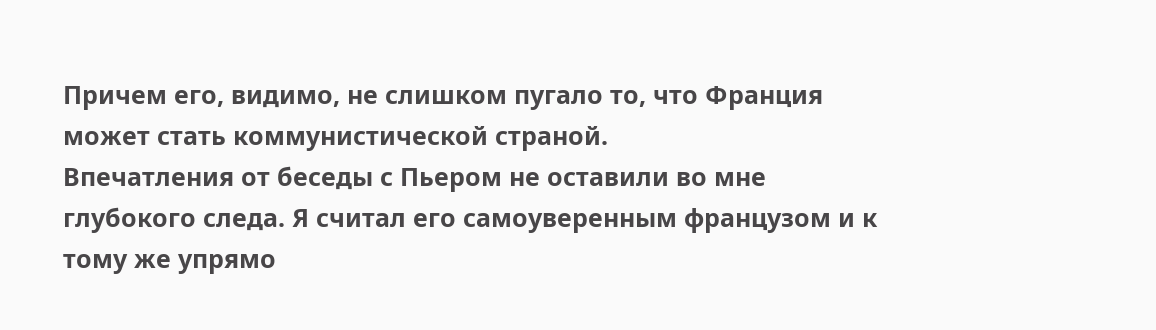Причем его, видимо, не слишком пугало то, что Франция может стать коммунистической страной.
Впечатления от беседы с Пьером не оставили во мне глубокого следа. Я считал его самоуверенным французом и к тому же упрямо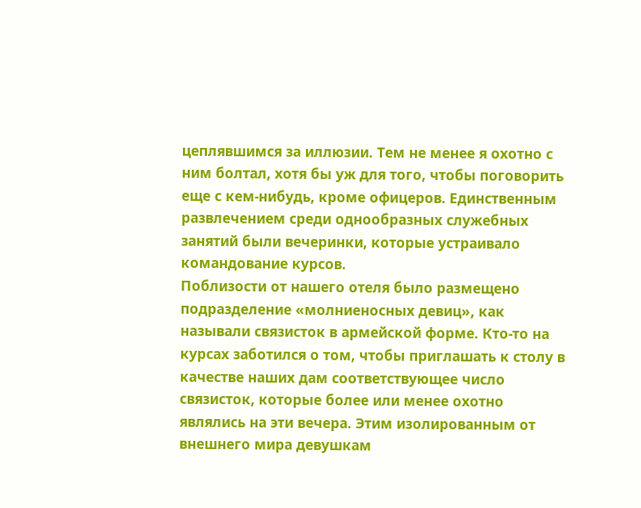цеплявшимся за иллюзии. Тем не менее я охотно с ним болтал, хотя бы уж для того, чтобы поговорить еще с кем-нибудь, кроме офицеров. Единственным развлечением среди однообразных служебных занятий были вечеринки, которые устраивало командование курсов.
Поблизости от нашего отеля было размещено подразделение «молниеносных девиц», как называли связисток в армейской форме. Кто-то на курсах заботился о том, чтобы приглашать к столу в качестве наших дам соответствующее число связисток, которые более или менее охотно являлись на эти вечера. Этим изолированным от внешнего мира девушкам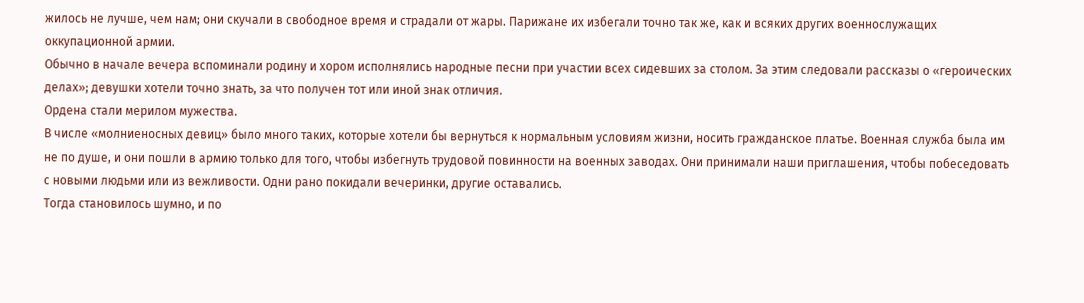жилось не лучше, чем нам; они скучали в свободное время и страдали от жары. Парижане их избегали точно так же, как и всяких других военнослужащих оккупационной армии.
Обычно в начале вечера вспоминали родину и хором исполнялись народные песни при участии всех сидевших за столом. За этим следовали рассказы о «героических делах»; девушки хотели точно знать, за что получен тот или иной знак отличия.
Ордена стали мерилом мужества.
В числе «молниеносных девиц» было много таких, которые хотели бы вернуться к нормальным условиям жизни, носить гражданское платье. Военная служба была им не по душе, и они пошли в армию только для того, чтобы избегнуть трудовой повинности на военных заводах. Они принимали наши приглашения, чтобы побеседовать с новыми людьми или из вежливости. Одни рано покидали вечеринки, другие оставались.
Тогда становилось шумно, и по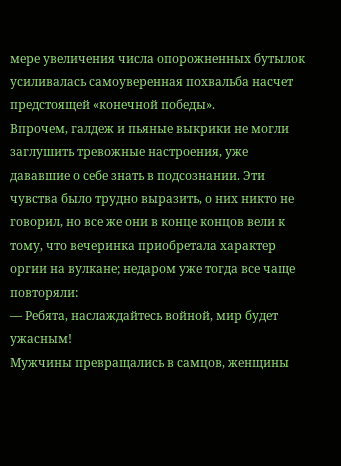мере увеличения числа опорожненных бутылок усиливалась самоуверенная похвальба насчет предстоящей «конечной победы».
Впрочем, галдеж и пьяные выкрики не могли заглушить тревожные настроения, уже дававшие о себе знать в подсознании. Эти чувства было трудно выразить, о них никто не говорил, но все же они в конце концов вели к тому, что вечеринка приобретала характер оргии на вулкане; недаром уже тогда все чаще повторяли:
— Ребята, наслаждайтесь войной, мир будет ужасным!
Мужчины превращались в самцов, женщины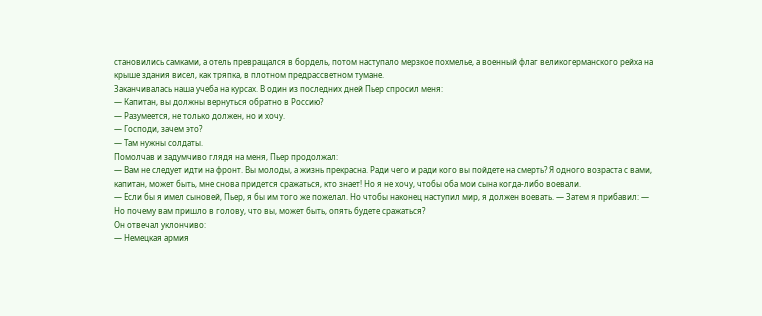становились самками, а отель превращался в бордель, потом наступало мерзкое похмелье, а военный флаг великогерманского рейха на крыше здания висел, как тряпка, в плотном предрассветном тумане.
Заканчивалась наша учеба на курсах. В один из последних дней Пьер спросил меня:
— Капитан, вы должны вернуться обратно в Россию?
— Разумеется, не только должен, но и хочу.
— Господи, зачем это?
— Там нужны солдаты.
Помолчав и задумчиво глядя на меня, Пьер продолжал:
— Вам не следует идти на фронт. Вы молоды, а жизнь прекрасна. Ради чего и ради кого вы пойдете на смерть? Я одного возраста с вами, капитан, может быть, мне снова придется сражаться, кто знает! Но я не хочу, чтобы оба мои сына когда-либо воевали.
— Если бы я имел сыновей, Пьер, я бы им того же пожелал. Но чтобы наконец наступил мир, я должен воевать. — Затем я прибавил: — Но почему вам пришло в голову, что вы, может быть, опять будете сражаться?
Он отвечал уклончиво:
— Немецкая армия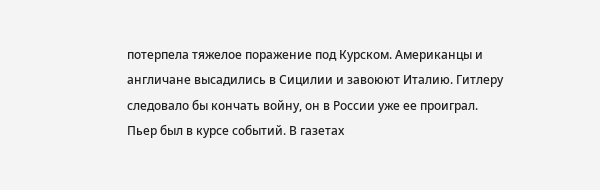потерпела тяжелое поражение под Курском. Американцы и англичане высадились в Сицилии и завоюют Италию. Гитлеру следовало бы кончать войну, он в России уже ее проиграл.
Пьер был в курсе событий. В газетах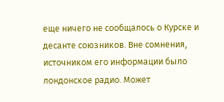еще ничего не сообщалось о Курске и десанте союзников. Вне сомнения, источником его информации было лондонское радио. Может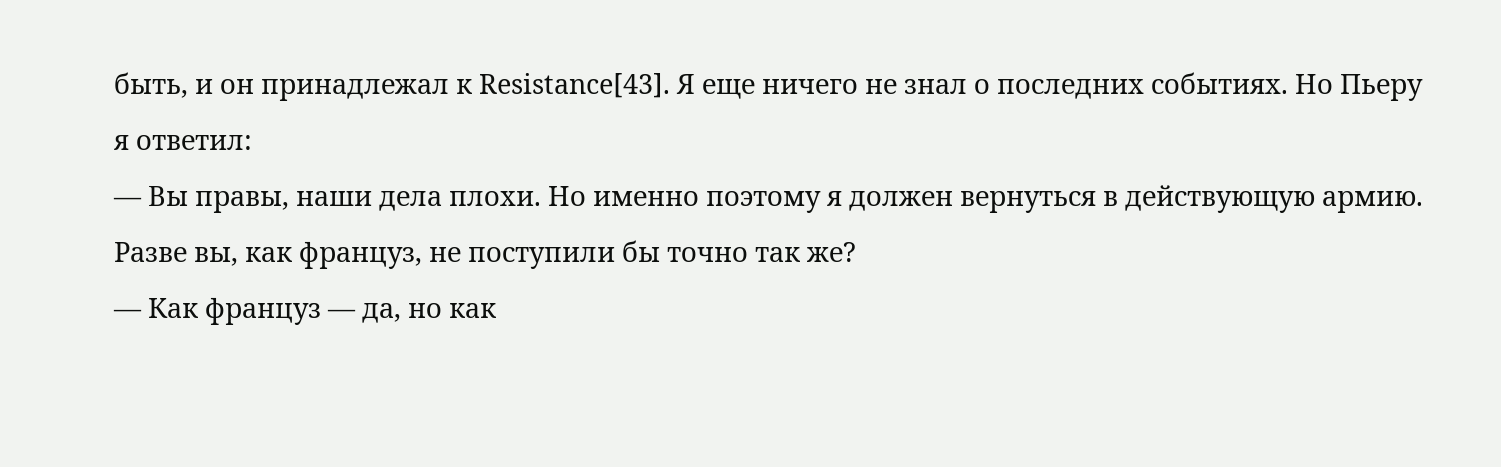быть, и он принадлежал к Resistance[43]. Я еще ничего не знал о последних событиях. Но Пьеру я ответил:
— Вы правы, наши дела плохи. Но именно поэтому я должен вернуться в действующую армию. Разве вы, как француз, не поступили бы точно так же?
— Как француз — да, но как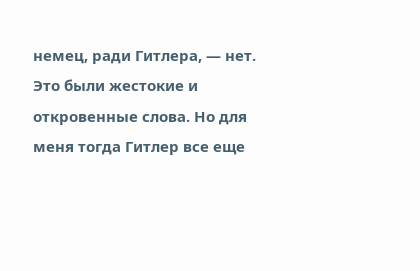немец, ради Гитлера, — нет.
Это были жестокие и откровенные слова. Но для меня тогда Гитлер все еще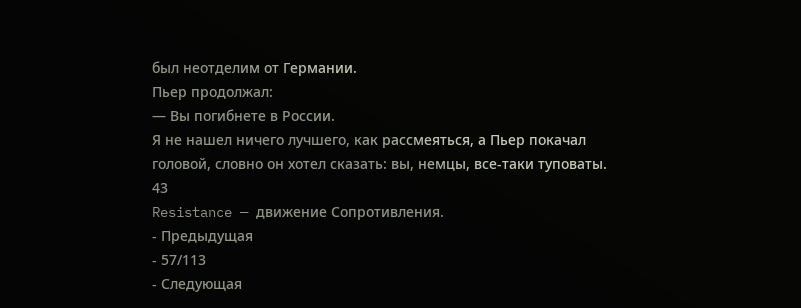был неотделим от Германии.
Пьер продолжал:
— Вы погибнете в России.
Я не нашел ничего лучшего, как рассмеяться, а Пьер покачал головой, словно он хотел сказать: вы, немцы, все-таки туповаты.
43
Resistance — движение Сопротивления.
- Предыдущая
- 57/113
- Следующая